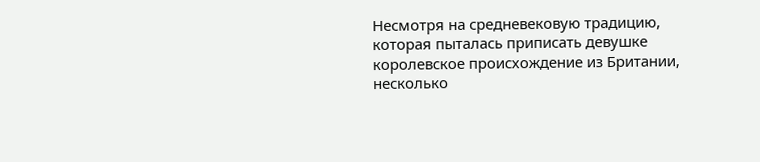Несмотря на средневековую традицию, которая пыталась приписать девушке королевское происхождение из Британии, несколько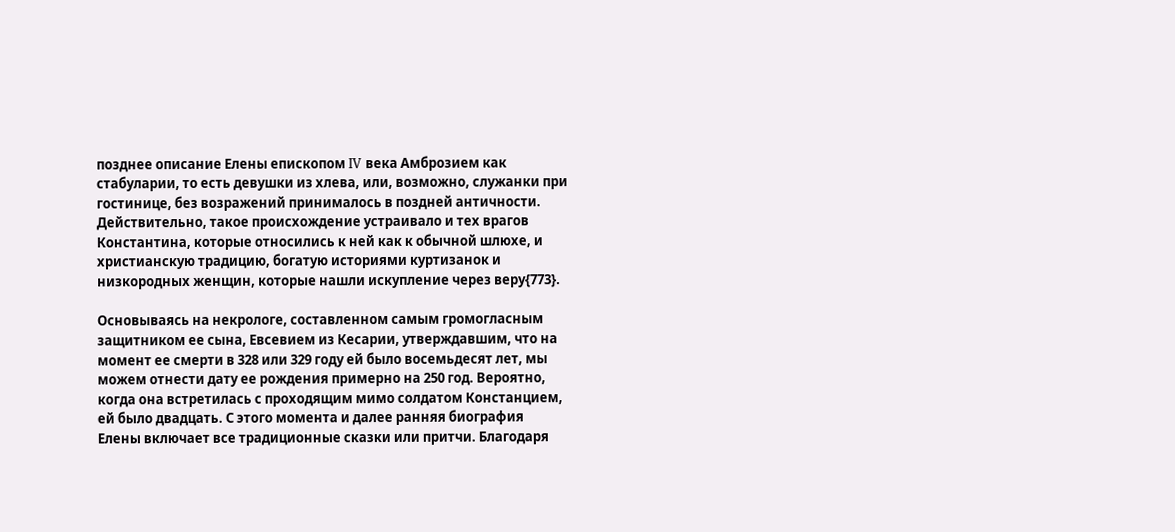позднее описание Елены епископом IV века Амброзием как стабуларии, то есть девушки из хлева, или, возможно, служанки при гостинице, без возражений принималось в поздней античности. Действительно, такое происхождение устраивало и тех врагов Константина, которые относились к ней как к обычной шлюхе, и христианскую традицию, богатую историями куртизанок и низкородных женщин, которые нашли искупление через веру{773}.

Основываясь на некрологе, составленном самым громогласным защитником ее сына, Евсевием из Кесарии, утверждавшим, что на момент ее смерти в 328 или 329 году ей было восемьдесят лет, мы можем отнести дату ее рождения примерно на 250 год. Вероятно, когда она встретилась с проходящим мимо солдатом Констанцием, ей было двадцать. С этого момента и далее ранняя биография Елены включает все традиционные сказки или притчи. Благодаря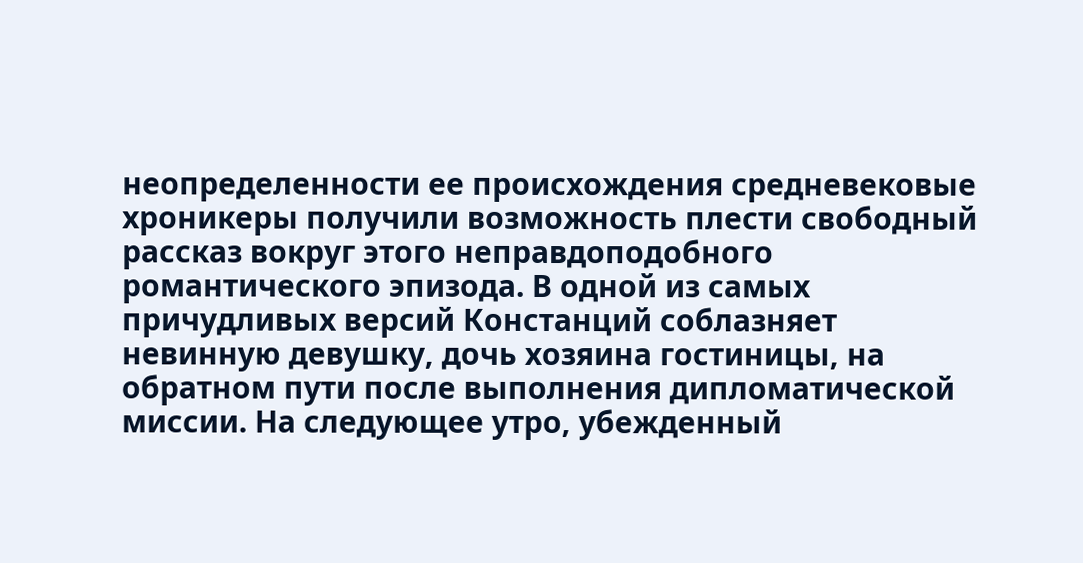неопределенности ее происхождения средневековые хроникеры получили возможность плести свободный рассказ вокруг этого неправдоподобного романтического эпизода. В одной из самых причудливых версий Констанций соблазняет невинную девушку, дочь хозяина гостиницы, на обратном пути после выполнения дипломатической миссии. На следующее утро, убежденный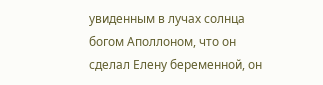увиденным в лучах солнца богом Аполлоном, что он сделал Елену беременной, он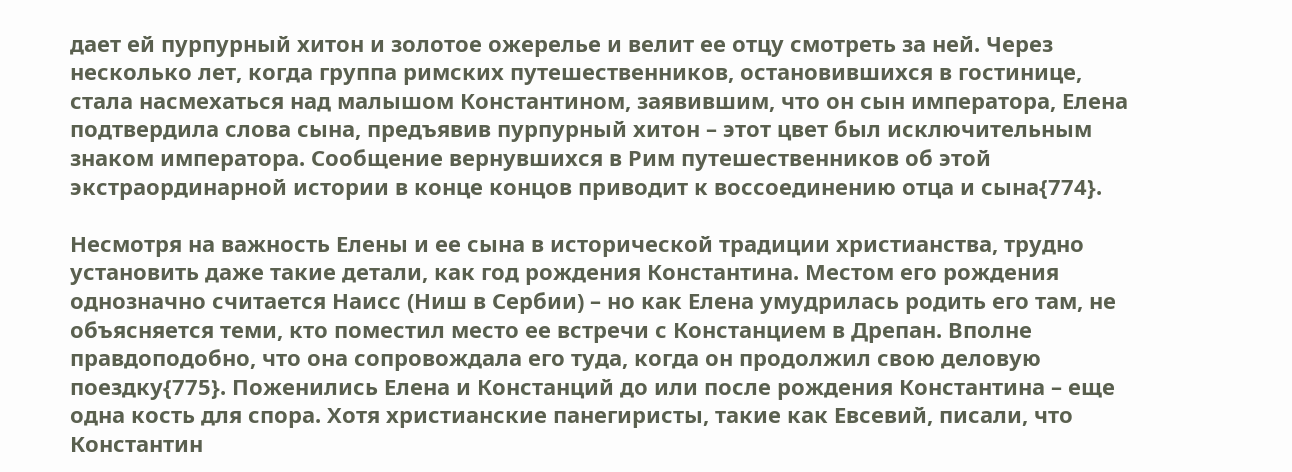дает ей пурпурный хитон и золотое ожерелье и велит ее отцу смотреть за ней. Через несколько лет, когда группа римских путешественников, остановившихся в гостинице, стала насмехаться над малышом Константином, заявившим, что он сын императора, Елена подтвердила слова сына, предъявив пурпурный хитон – этот цвет был исключительным знаком императора. Сообщение вернувшихся в Рим путешественников об этой экстраординарной истории в конце концов приводит к воссоединению отца и сына{774}.

Несмотря на важность Елены и ее сына в исторической традиции христианства, трудно установить даже такие детали, как год рождения Константина. Местом его рождения однозначно считается Наисс (Ниш в Сербии) – но как Елена умудрилась родить его там, не объясняется теми, кто поместил место ее встречи с Констанцием в Дрепан. Вполне правдоподобно, что она сопровождала его туда, когда он продолжил свою деловую поездку{775}. Поженились Елена и Констанций до или после рождения Константина – еще одна кость для спора. Хотя христианские панегиристы, такие как Евсевий, писали, что Константин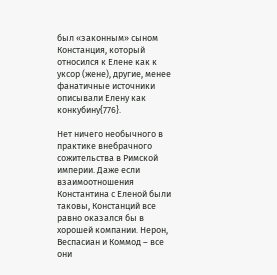был «законным» сыном Констанция, который относился к Елене как к уксор (жене), другие, менее фанатичные источники описывали Елену как конкубину{776}.

Нет ничего необычного в практике внебрачного сожительства в Римской империи. Даже если взаимоотношения Константина с Еленой были таковы, Констанций все равно оказался бы в хорошей компании. Нерон, Веспасиан и Коммод – все они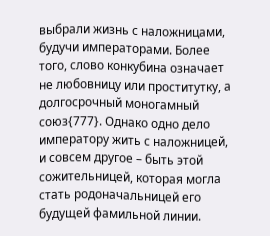выбрали жизнь с наложницами, будучи императорами. Более того, слово конкубина означает не любовницу или проститутку, а долгосрочный моногамный союз{777}. Однако одно дело императору жить с наложницей, и совсем другое – быть этой сожительницей, которая могла стать родоначальницей его будущей фамильной линии.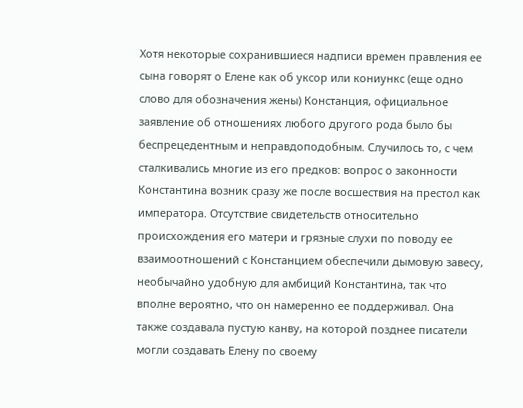Хотя некоторые сохранившиеся надписи времен правления ее сына говорят о Елене как об уксор или кониункс (еще одно слово для обозначения жены) Констанция, официальное заявление об отношениях любого другого рода было бы беспрецедентным и неправдоподобным. Случилось то, с чем сталкивались многие из его предков: вопрос о законности Константина возник сразу же после восшествия на престол как императора. Отсутствие свидетельств относительно происхождения его матери и грязные слухи по поводу ее взаимоотношений с Констанцием обеспечили дымовую завесу, необычайно удобную для амбиций Константина, так что вполне вероятно, что он намеренно ее поддерживал. Она также создавала пустую канву, на которой позднее писатели могли создавать Елену по своему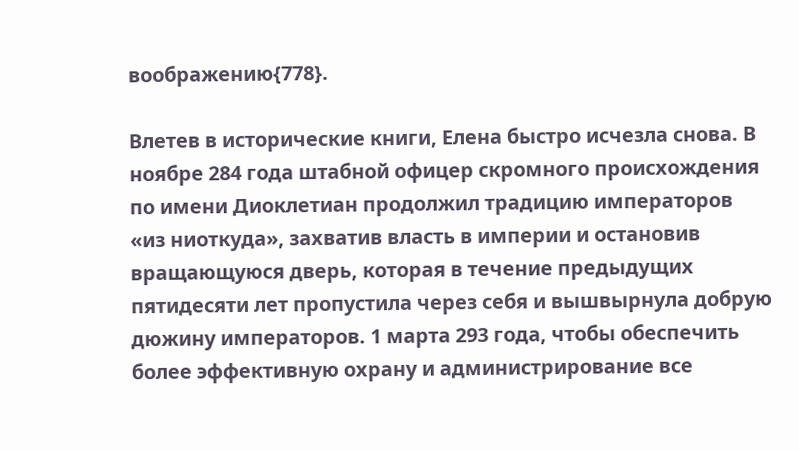воображению{778}.

Влетев в исторические книги, Елена быстро исчезла снова. В ноябре 284 года штабной офицер скромного происхождения по имени Диоклетиан продолжил традицию императоров «из ниоткуда», захватив власть в империи и остановив вращающуюся дверь, которая в течение предыдущих пятидесяти лет пропустила через себя и вышвырнула добрую дюжину императоров. 1 марта 293 года, чтобы обеспечить более эффективную охрану и администрирование все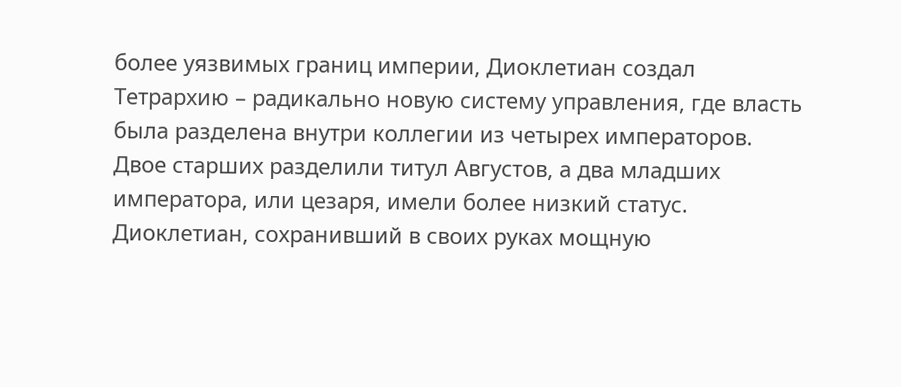более уязвимых границ империи, Диоклетиан создал Тетрархию – радикально новую систему управления, где власть была разделена внутри коллегии из четырех императоров. Двое старших разделили титул Августов, а два младших императора, или цезаря, имели более низкий статус. Диоклетиан, сохранивший в своих руках мощную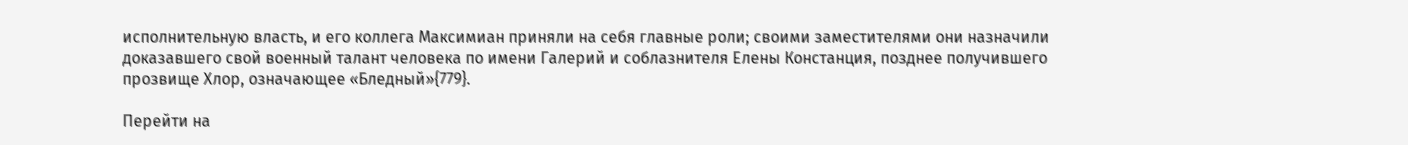исполнительную власть, и его коллега Максимиан приняли на себя главные роли; своими заместителями они назначили доказавшего свой военный талант человека по имени Галерий и соблазнителя Елены Констанция, позднее получившего прозвище Хлор, означающее «Бледный»{779}.

Перейти на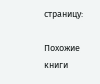страницу:

Похожие книги